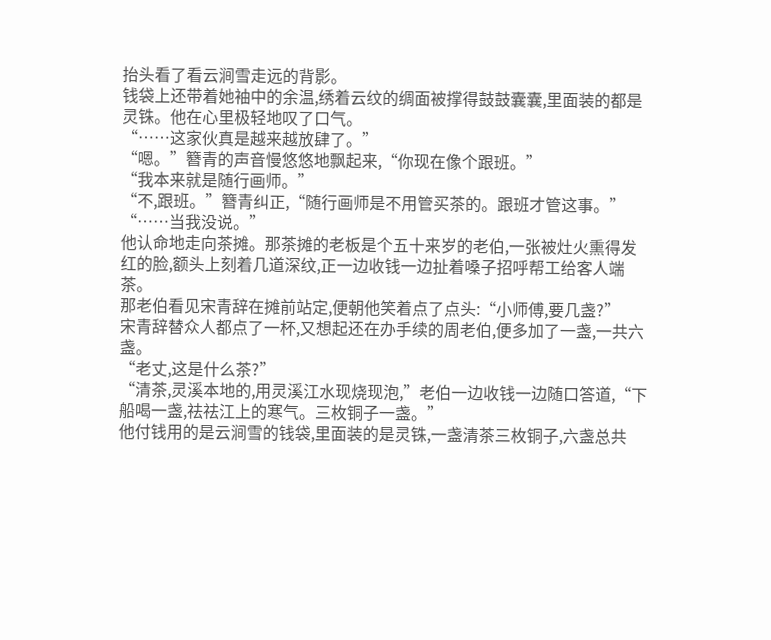抬头看了看云涧雪走远的背影。
钱袋上还带着她袖中的余温,绣着云纹的绸面被撑得鼓鼓囊囊,里面装的都是灵铢。他在心里极轻地叹了口气。
“……这家伙真是越来越放肆了。”
“嗯。”簪青的声音慢悠悠地飘起来,“你现在像个跟班。”
“我本来就是随行画师。”
“不,跟班。”簪青纠正,“随行画师是不用管买茶的。跟班才管这事。”
“……当我没说。”
他认命地走向茶摊。那茶摊的老板是个五十来岁的老伯,一张被灶火熏得发红的脸,额头上刻着几道深纹,正一边收钱一边扯着嗓子招呼帮工给客人端茶。
那老伯看见宋青辞在摊前站定,便朝他笑着点了点头:“小师傅,要几盏?”
宋青辞替众人都点了一杯,又想起还在办手续的周老伯,便多加了一盏,一共六盏。
“老丈,这是什么茶?”
“清茶,灵溪本地的,用灵溪江水现烧现泡,”老伯一边收钱一边随口答道,“下船喝一盏,祛祛江上的寒气。三枚铜子一盏。”
他付钱用的是云涧雪的钱袋,里面装的是灵铢,一盏清茶三枚铜子,六盏总共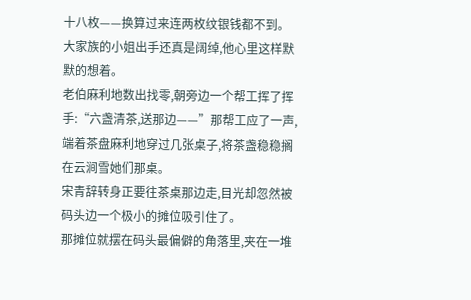十八枚——换算过来连两枚纹银钱都不到。
大家族的小姐出手还真是阔绰,他心里这样默默的想着。
老伯麻利地数出找零,朝旁边一个帮工挥了挥手:“六盏清茶,送那边——”那帮工应了一声,端着茶盘麻利地穿过几张桌子,将茶盏稳稳搁在云涧雪她们那桌。
宋青辞转身正要往茶桌那边走,目光却忽然被码头边一个极小的摊位吸引住了。
那摊位就摆在码头最偏僻的角落里,夹在一堆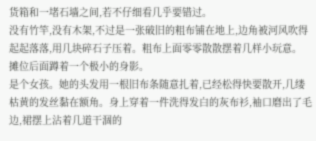货箱和一堵石墙之间,若不仔细看几乎要错过。
没有竹竿,没有木架,不过是一张破旧的粗布铺在地上,边角被河风吹得起起落落,用几块碎石子压着。粗布上面零零散散摆着几样小玩意。
摊位后面蹲着一个极小的身影。
是个女孩。她的头发用一根旧布条随意扎着,已经松得快要散开,几缕枯黄的发丝黏在额角。身上穿着一件洗得发白的灰布衫,袖口磨出了毛边,裙摆上沾着几道干涸的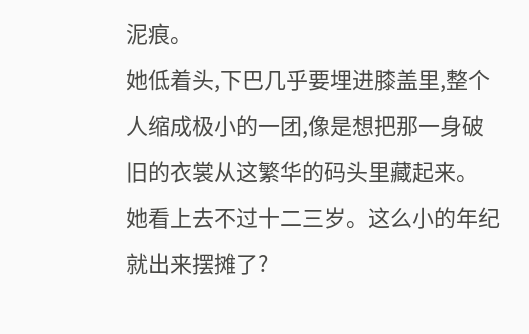泥痕。
她低着头,下巴几乎要埋进膝盖里,整个人缩成极小的一团,像是想把那一身破旧的衣裳从这繁华的码头里藏起来。
她看上去不过十二三岁。这么小的年纪就出来摆摊了?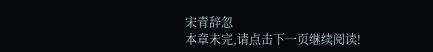宋青辞忽
本章未完,请点击下一页继续阅读!